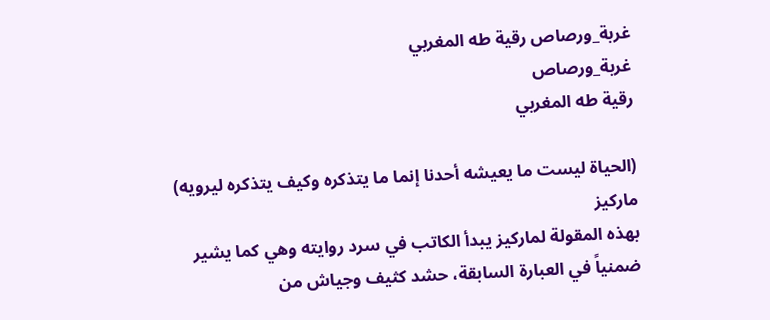غربة_ورصاص رقية طه المغربي
غربة_ورصاص
رقية طه المغربي

(الحياة ليست ما يعيشه أحدنا إنما ما يتذكره وكيف يتذكره ليرويه) ماركيز
بهذه المقولة لماركيز يبدأ الكاتب في سرد روايته وهي كما يشير ضمنياً في العبارة السابقة، حشد كثيف وجياش من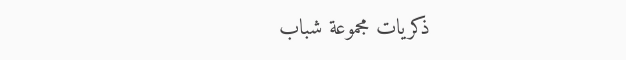ذكريات مجموعة شباب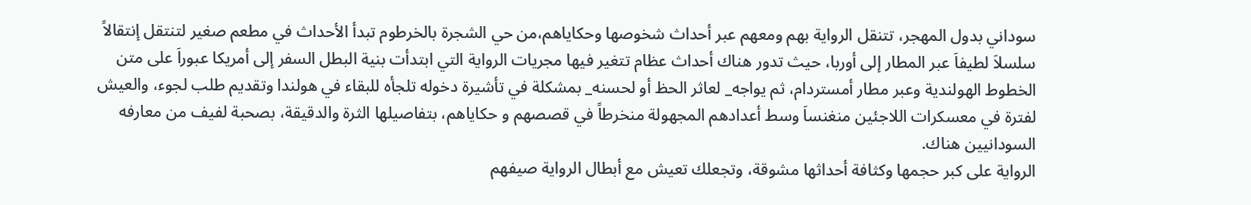سوداني بدول المهجر، تتنقل الرواية بهم ومعهم عبر أحداث شخوصها وحكاياهم،من حي الشجرة بالخرطوم تبدأ الأحداث في مطعم صغير لتنتقل إنتقالاً سلسلاَ لطيفاَ عبر المطار إلى أوربا، حيث تدور هناك أحداث عظام تتغير فيها مجريات الرواية التي ابتدأت بنية البطل السفر إلى أمريكا عبوراَ على متن الخطوط الهولندية وعبر مطار أمستردام، ثم يواجه_ لعاثر الحظ أو لحسنه_ بمشكلة في تأشيرة دخوله تلجأه للبقاء في هولندا وتقديم طلب لجوء، والعيش لفترة في معسكرات اللاجئين منغنساَ وسط أعدادهم المجهولة منخرطاً في قصصهم و حكاياهم، بتفاصيلها الثرة والدقيقة، بصحبة لفيف من معارفه السودانيين هناك.
الرواية على كبر حجمها وكثافة أحداثها مشوقة، وتجعلك تعيش مع أبطال الرواية صيفهم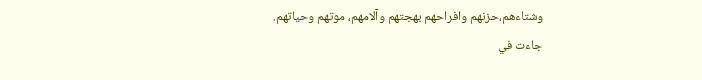وشتاءهم،حزنهم وافراحهم بهجتهم وآلامهم، موتهم وحياتهم.
جاءت في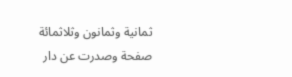ثمانية وثمانون وثلاثمائة صفحة وصدرت عن دار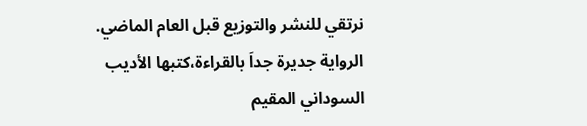نرتقي للنشر والتوزيع قبل العام الماضي.
الرواية جديرة جداَ بالقراءة،كتبها الأديب السوداني المقيم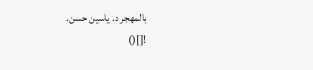بالمهجر د. ياسين حسن.
![]()